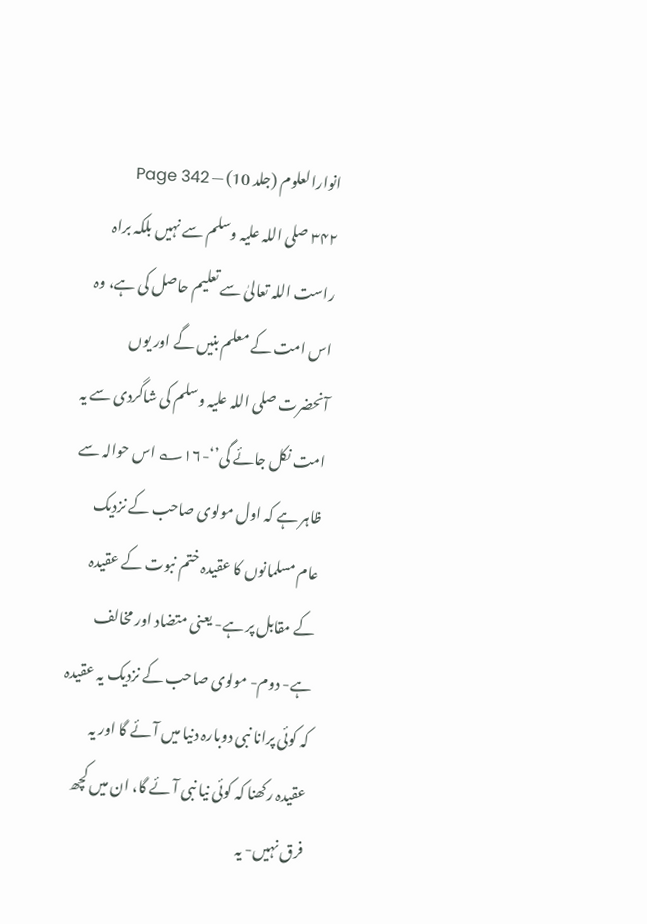انوارالعلوم (جلد 10) — Page 342
۳۴۲ صلی اللہ علیہ وسلم سے نہیں بلکہ براہ راست اللہ تعالیٰ سے تعلیم حاصل کی ہے، وہ اس امت کے معلم بنیں گے اور یوں آنحضرت صلی اللہ علیہ وسلم کی شاگردی سے یہ امت نکل جائے گی’‘-۱۶؎ اس حوالہ سے ظاہر ہے کہ اول مولوی صاحب کے نزدیک عام مسلمانوں کا عقیدہ ختم نبوت کے عقیدہ کے مقابل پر ہے- یعنی متضاد اور مخالف ہے- دوم- مولوی صاحب کے نزدیک یہ عقیدہ کہ کوئی پرانا نبی دوبارہ دنیا میں آئے گا اور یہ عقیدہ رکھنا کہ کوئی نیا نبی آئے گا، ان میں کچھ فرق نہیں- یہ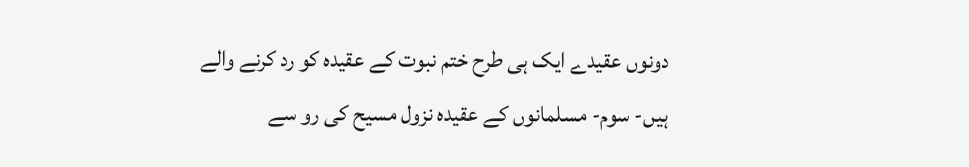دونوں عقیدے ایک ہی طرح ختم نبوت کے عقیدہ کو رد کرنے والے ہیں- سوم- مسلمانوں کے عقیدہ نزول مسیح کی رو سے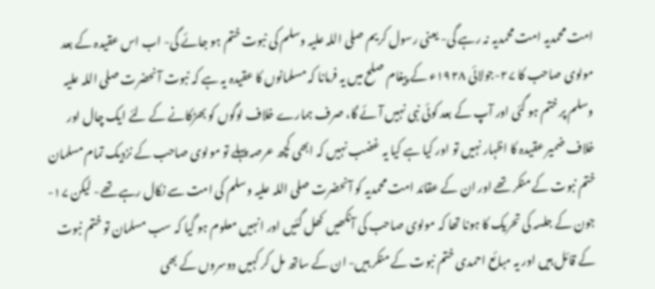امت محمدیہ امت محمدیہ نہ رہے گی- یعنی رسول کریم صلی اللہ علیہ وسلم کی نبوت ختم ہو جائے گی- اب اس عقیدہ کے بعد مولوی صاحب کا ۲۷-جولائی ۱۹۲۸ء کے پیغام صلح میں یہ فرمانا کہ مسلمانوں کا عقیدہ یہ ہے کہ نبوت آنحضرت صلی اللہ علیہ وسلم پر ختم ہو گئی اور آپ کے بعد کوئی نبی نہیں آئے گا، صرف ہمارے خلاف لوگوں کو بھڑکانے کے لئے ایک چال اور خلاف ضمیر عقیدہ کا اظہار نہیں تو اور کیا ہے کیا یہ غضب نہیں کہ ابھی کچھ عرصہ پہلے تو مولوی صاحب کے نزدیک تمام مسلمان ختم نبوت کے منکر تھے اور ان کے عقائد امت محمدیہ کو آنحضرت صلی اللہ علیہ وسلم کی امت سے نکال رہے تھے- لیکن ۱۷-جون کے جلسہ کی تحریک کا ہونا تھا کہ مولوی صاحب کی آنکھیں کھل گئیں اور انہیں معلوم ہو گیا کہ سب مسلمان تو ختم نبوت کے قائل ہیں اور یہ مبائع احمدی ختم نبوت کے منکر ہیں- ان کے ساتھ مل کر کہیں دوسروں کے بھی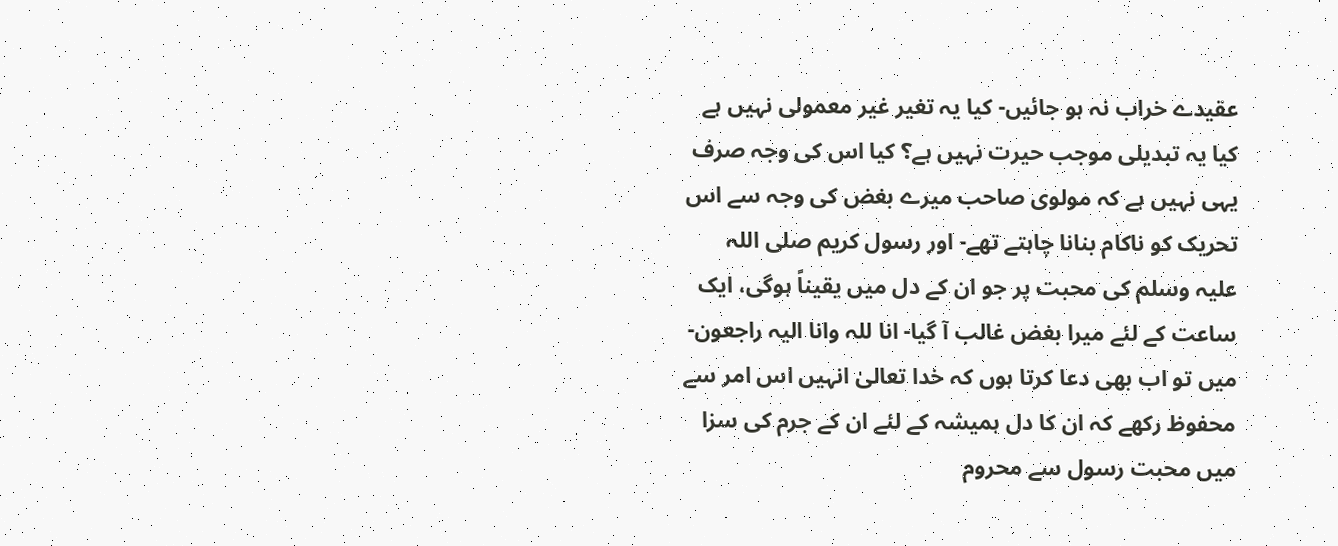عقیدے خراب نہ ہو جائیں- کیا یہ تغیر غیر معمولی نہیں ہے کیا یہ تبدیلی موجب حیرت نہیں ہے؟ کیا اس کی وجہ صرف یہی نہیں ہے کہ مولوی صاحب میرے بغض کی وجہ سے اس تحریک کو ناکام بنانا چاہتے تھے- اور رسول کریم صلی اللہ علیہ وسلم کی محبت پر جو ان کے دل میں یقیناً ہوگی، ایک ساعت کے لئے میرا بغض غالب آ گیا- انا للہ وانا الیہ راجعون- میں تو اب بھی دعا کرتا ہوں کہ خدا تعالیٰ انہیں اس امر سے محفوظ رکھے کہ ان کا دل ہمیشہ کے لئے ان کے جرم کی سزا میں محبت رسول سے محروم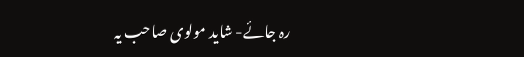رہ جائے- شاید مولوی صاحب یہ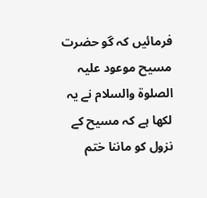فرمائیں کہ گو حضرت مسیح موعود علیہ الصلوۃ والسلام نے یہ لکھا ہے کہ مسیح کے نزول کو ماننا ختم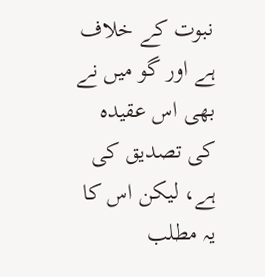نبوت کے خلاف ہے اور گو میں نے بھی اس عقیدہ کی تصدیق کی ہے، لیکن اس کا یہ مطلب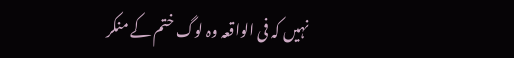نہیں کہ فی الواقعہ وہ لوگ ختم کے منکر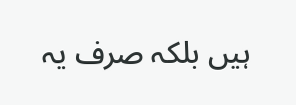ہیں بلکہ صرف یہ